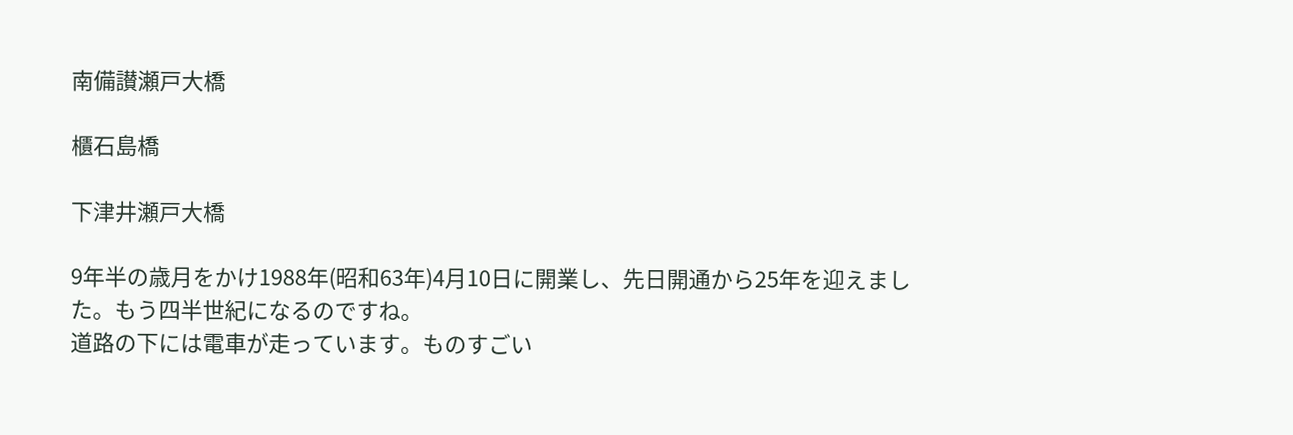南備讃瀬戸大橋

櫃石島橋

下津井瀬戸大橋

9年半の歳月をかけ1988年(昭和63年)4月10日に開業し、先日開通から25年を迎えました。もう四半世紀になるのですね。
道路の下には電車が走っています。ものすごい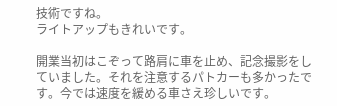技術ですね。
ライトアップもきれいです。

開業当初はこぞって路肩に車を止め、記念撮影をしていました。それを注意するパトカーも多かったです。今では速度を緩める車さえ珍しいです。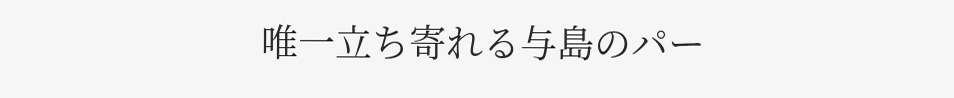唯一立ち寄れる与島のパー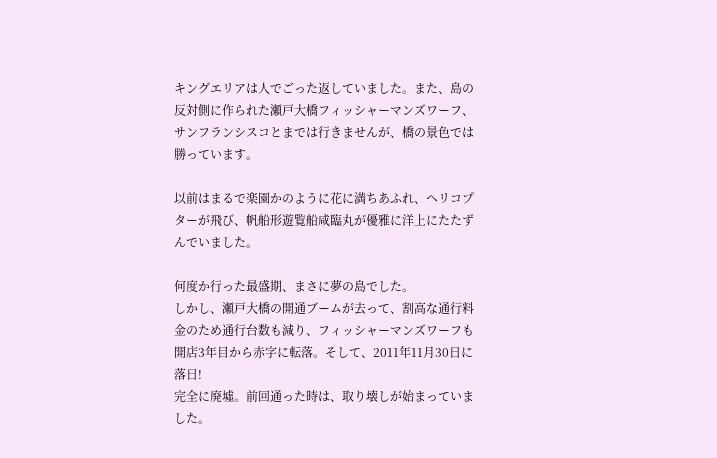キングエリアは人でごった返していました。また、島の反対側に作られた瀬戸大橋フィッシャーマンズワーフ、サンフランシスコとまでは行きませんが、橋の景色では勝っています。

以前はまるで楽園かのように花に満ちあふれ、ヘリコプターが飛び、帆船形遊覧船咸臨丸が優雅に洋上にたたずんでいました。

何度か行った最盛期、まさに夢の島でした。
しかし、瀬戸大橋の開通ブームが去って、割高な通行料金のため通行台数も減り、フィッシャーマンズワーフも開店3年目から赤字に転落。そして、2011年11月30日に落日!
完全に廃墟。前回通った時は、取り壊しが始まっていました。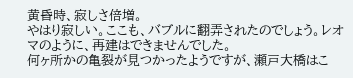黄昏時、寂しさ倍増。
やはり寂しい。ここも、バブルに翻弄されたのでしょう。レオマのように、再建はできませんでした。
何ヶ所かの亀裂が見つかったようですが、瀬戸大橋はこ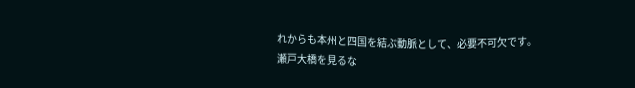れからも本州と四国を結ぶ動脈として、必要不可欠です。
瀬戸大橋を見るな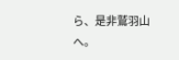ら、是非鷲羽山へ。